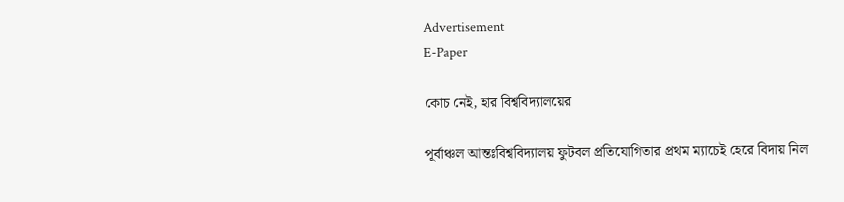Advertisement
E-Paper

কোচ নেই, হার বিশ্ববিদ্যালয়ের

পূর্বাঞ্চল আন্তঃবিশ্ববিদ্যালয় ফুটবল প্রতিযোগিতার প্রথম ম্যাচেই হেরে বিদায় নিল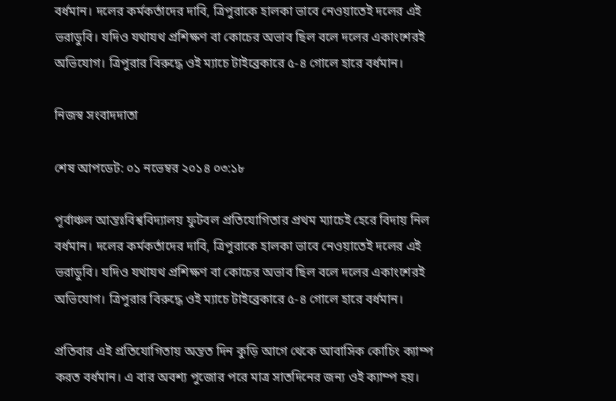বর্ধমান। দলের কর্মকর্তাদের দাবি, ত্রিপুরাকে হালকা ভাবে নেওয়াতেই দলের এই ভরাডুবি। যদিও যথাযথ প্রশিক্ষণ বা কোচের অভাব ছিল বলে দলের একাংশেরই অভিযোগ। ত্রিপুরার বিরুদ্ধে ওই ম্যাচে টাইব্রেকারে ৫-৪ গোলে হারে বর্ধমান।

নিজস্ব সংবাদদাতা

শেষ আপডেট: ০১ নভেম্বর ২০১৪ ০৩:১৮

পূর্বাঞ্চল আন্তঃবিশ্ববিদ্যালয় ফুটবল প্রতিযোগিতার প্রথম ম্যাচেই হেরে বিদায় নিল বর্ধমান। দলের কর্মকর্তাদের দাবি, ত্রিপুরাকে হালকা ভাবে নেওয়াতেই দলের এই ভরাডুবি। যদিও যথাযথ প্রশিক্ষণ বা কোচের অভাব ছিল বলে দলের একাংশেরই অভিযোগ। ত্রিপুরার বিরুদ্ধে ওই ম্যাচে টাইব্রেকারে ৫-৪ গোলে হারে বর্ধমান।

প্রতিবার এই প্রতিযোগিতায় অন্তত দিন কুড়ি আগে থেকে আবাসিক কোচিং ক্যাম্প করত বর্ধমান। এ বার অবশ্য পুজোর পরে মাত্র সাতদিনের জন্য ওই ক্যাম্প হয়।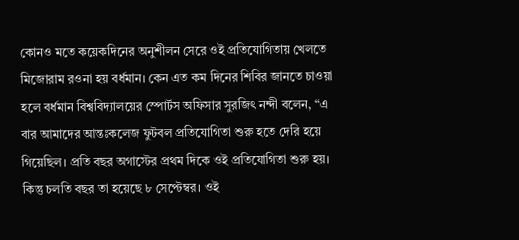কোনও মতে কয়েকদিনের অনুশীলন সেরে ওই প্রতিযোগিতায় খেলতে মিজোরাম রওনা হয় বর্ধমান। কেন এত কম দিনের শিবির জানতে চাওয়া হলে বর্ধমান বিশ্ববিদ্যালয়ের স্পোর্টস অফিসার সুরজিৎ নন্দী বলেন, “এ বার আমাদের আন্তঃকলেজ ফুটবল প্রতিযোগিতা শুরু হতে দেরি হয়ে গিয়েছিল। প্রতি বছর অগাস্টের প্রথম দিকে ওই প্রতিযোগিতা শুরু হয়। কিন্তু চলতি বছর তা হয়েছে ৮ সেপ্টেম্বর। ওই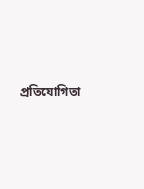প্রতিযোগিতা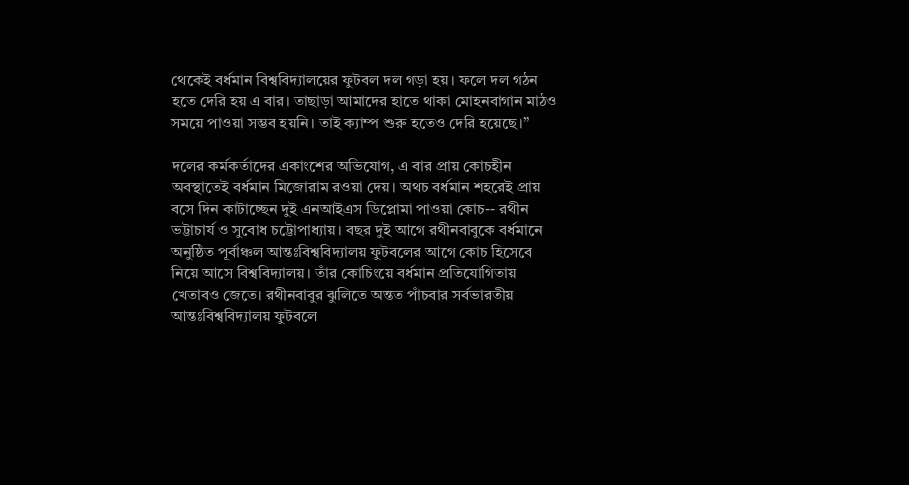থেকেই বর্ধমান বিশ্ববিদ্যালয়ের ফুটবল দল গড়া হয়। ফলে দল গঠন হতে দেরি হয় এ বার। তাছাড়া আমাদের হাতে থাকা মোহনবাগান মাঠও সময়ে পাওয়া সম্ভব হয়নি। তাই ক্যাম্প শুরু হতেও দেরি হয়েছে।”

দলের কর্মকর্তাদের একাংশের অভিযোগ, এ বার প্রায় কোচহীন অবস্থাতেই বর্ধমান মিজোরাম রওয়া দেয়। অথচ বর্ধমান শহরেই প্রায় বসে দিন কাটাচ্ছেন দুই এনআইএস ডিপ্লোমা পাওয়া কোচ-- রথীন ভট্টাচার্য ও সুবোধ চট্টোপাধ্যায়। বছর দুই আগে রথীনবাবুকে বর্ধমানে অনুষ্ঠিত পূর্বাঞ্চল আন্তঃবিশ্ববিদ্যালয় ফুটবলের আগে কোচ হিসেবে নিয়ে আসে বিশ্ববিদ্যালয়। তাঁর কোচিংয়ে বর্ধমান প্রতিযোগিতায় খেতাবও জেতে। রথীনবাবুর ঝুলিতে অন্তত পাঁচবার সর্বভারতীয় আন্তঃবিশ্ববিদ্যালয় ফুটবলে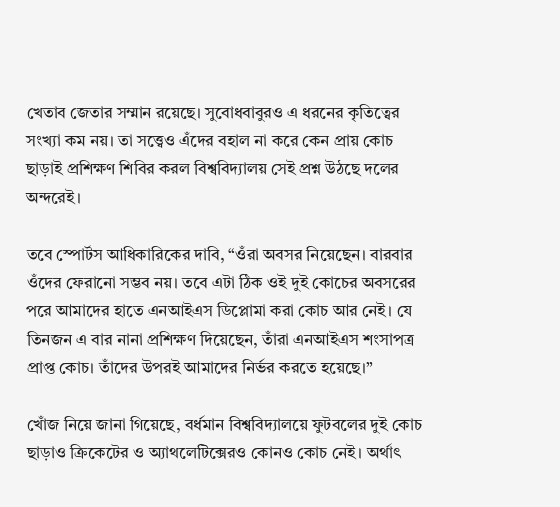খেতাব জেতার সম্মান রয়েছে। সুবোধবাবুরও এ ধরনের কৃতিত্বের সংখ্যা কম নয়। তা সত্ত্বেও এঁদের বহাল না করে কেন প্রায় কোচ ছাড়াই প্রশিক্ষণ শিবির করল বিশ্ববিদ্যালয় সেই প্রশ্ন উঠছে দলের অন্দরেই।

তবে স্পোর্টস আধিকারিকের দাবি, “ওঁরা অবসর নিয়েছেন। বারবার ওঁদের ফেরানো সম্ভব নয়। তবে এটা ঠিক ওই দুই কোচের অবসরের পরে আমাদের হাতে এনআইএস ডিপ্লোমা করা কোচ আর নেই। যে তিনজন এ বার নানা প্রশিক্ষণ দিয়েছেন, তাঁরা এনআইএস শংসাপত্র প্রাপ্ত কোচ। তাঁদের উপরই আমাদের নির্ভর করতে হয়েছে।”

খোঁজ নিয়ে জানা গিয়েছে, বর্ধমান বিশ্ববিদ্যালয়ে ফুটবলের দুই কোচ ছাড়াও ক্রিকেটের ও অ্যাথলেটিক্সেরও কোনও কোচ নেই। অর্থাৎ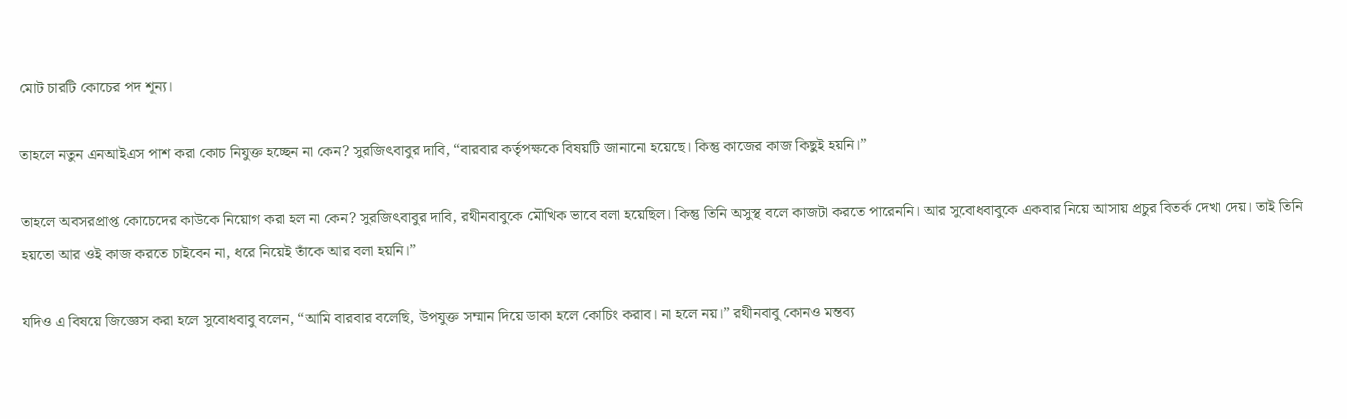মোট চারটি কোচের পদ শূন্য।

তাহলে নতুন এনআইএস পাশ করা কোচ নিযুক্ত হচ্ছেন না কেন? সুরজিৎবাবুর দাবি, “বারবার কর্তৃপক্ষকে বিষয়টি জানানো হয়েছে। কিন্তু কাজের কাজ কিছুই হয়নি।”

তাহলে অবসরপ্রাপ্ত কোচেদের কাউকে নিয়োগ করা হল না কেন? সুরজিৎবাবুর দাবি, রথীনবাবুকে মৌখিক ভাবে বলা হয়েছিল। কিন্তু তিনি অসুস্থ বলে কাজটা করতে পারেননি। আর সুবোধবাবুকে একবার নিয়ে আসায় প্রচুর বিতর্ক দেখা দেয়। তাই তিনি হয়তো আর ওই কাজ করতে চাইবেন না, ধরে নিয়েই তাঁকে আর বলা হয়নি।”

যদিও এ বিষয়ে জিজ্ঞেস করা হলে সুবোধবাবু বলেন, “আমি বারবার বলেছি, উপযুক্ত সম্মান দিয়ে ডাকা হলে কোচিং করাব। না হলে নয়।” রথীনবাবু কোনও মন্তব্য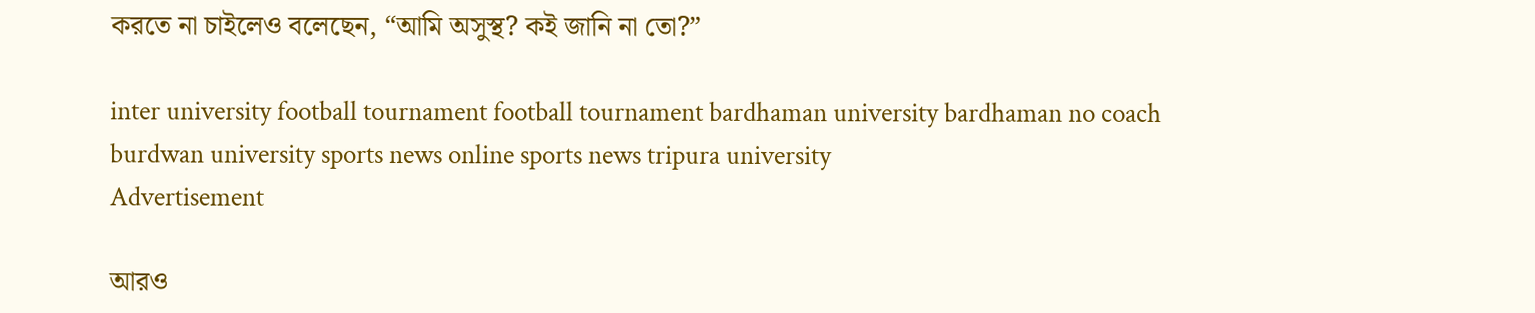করতে না চাইলেও বলেছেন, “আমি অসুস্থ? কই জানি না তো?”

inter university football tournament football tournament bardhaman university bardhaman no coach burdwan university sports news online sports news tripura university
Advertisement

আরও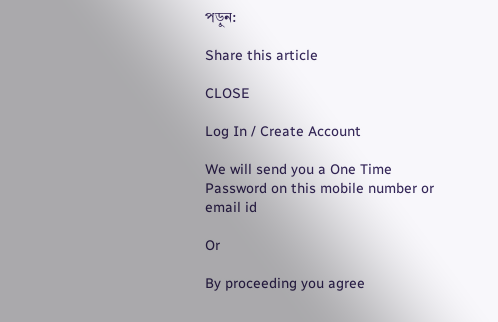পড়ুন:

Share this article

CLOSE

Log In / Create Account

We will send you a One Time Password on this mobile number or email id

Or

By proceeding you agree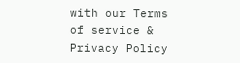with our Terms of service & Privacy Policy